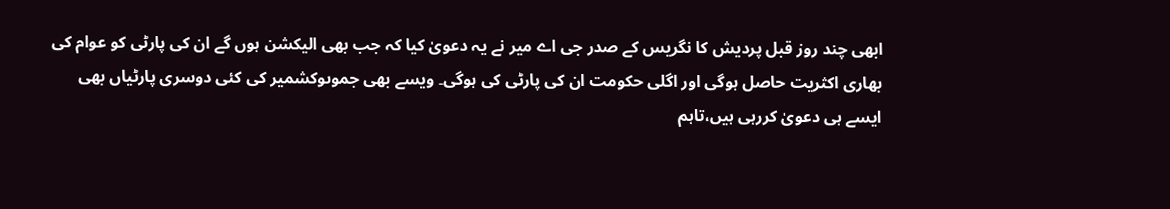ابھی چند روز قبل پردیش کا نگریس کے صدر جی اے میر نے یہ دعویٰ کیا کہ جب بھی الیکشن ہوں گے ان کی پارٹی کو عوام کی بھاری اکثریت حاصل ہوگی اور اگلی حکومت ان کی پارٹی کی ہوگی۔ ویسے بھی جموںوکشمیر کی کئی دوسری پارٹیاں بھی ایسے ہی دعویٰ کررہی ہیں،تاہم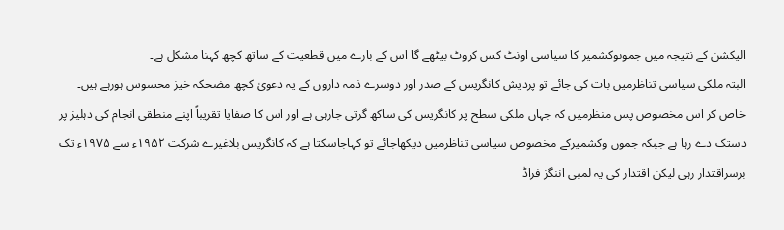الیکشن کے نتیجہ میں جموںوکشمیر کا سیاسی اونٹ کس کروٹ بیٹھے گا اس کے بارے میں قطعیت کے ساتھ کچھ کہنا مشکل ہے۔
البتہ ملکی سیاسی تناظرمیں بات کی جائے تو پردیش کانگریس کے صدر اور دوسرے ذمہ داروں کے یہ دعویٰ کچھ مضحکہ خیز محسوس ہورہے ہیں۔ خاص کر اس مخصوص پس منظرمیں کہ جہاں ملکی سطح پر کانگریس کی ساکھ گرتی جارہی ہے اور اس کا صفایا تقریباً اپنے منطقی انجام کی دہلیز پر دستک دے رہا ہے جبکہ جموں وکشمیرکے مخصوص سیاسی تناظرمیں دیکھاجائے تو کہاجاسکتا ہے کہ کانگریس بلاغیرے شرکت ۱۹۵۲ء سے ۱۹۷۵ء تک برسراقتدار رہی لیکن اقتدار کی یہ لمبی اننگز فراڈ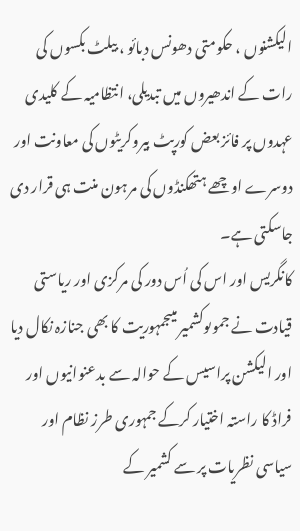الیکشنوں ، حکومتی دھونس دبائو ، بیلٹ بکسوں کی رات کے اندھیروں میں تبدیلی، انتظامیہ کے کلیدی عہدوں پر فائز بعض کورپٹ بیروکریٹوں کی معاونت اور دوسرے اوچھے ہتھکنڈوں کی مرہون منت ہی قرار دی جاسکتی ہے۔
کانگریس اور اس کی اُس دور کی مرکزی اور ریاستی قیادت نے جموںوکشمیر میںجمہوریت کا بھی جنازہ نکال دیا اور الیکشن پراسیس کے حوالہ سے بدعنوانیوں اور فراڈ کا راستہ اختیار کرکے جمہوری طرز نظام اور سیاسی نظریات پر سے کشمیر کے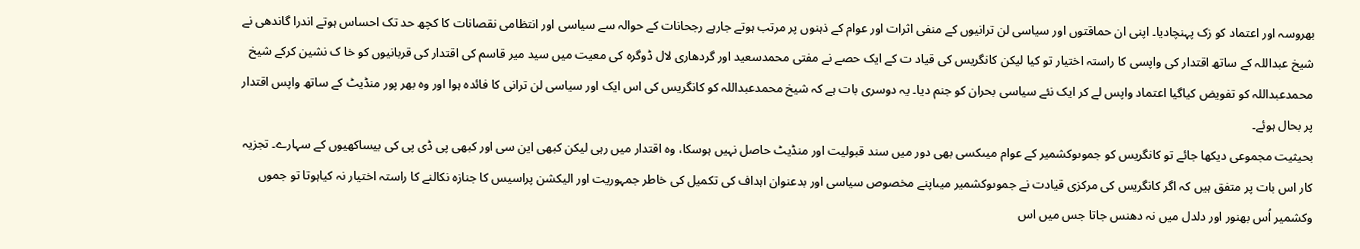بھروسہ اور اعتماد کو زک پہنچادیا۔ اپنی ان حماقتوں اور سیاسی لن ترانیوں کے منفی اثرات اور عوام کے ذہنوں پر مرتب ہوتے جارہے رجحانات کے حوالہ سے سیاسی اور انتظامی نقصانات کا کچھ حد تک احساس ہوتے اندرا گاندھی نے شیخ عبداللہ کے ساتھ اقتدار کی واپسی کا راستہ اختیار تو کیا لیکن کانگریس کی قیاد ت کے ایک حصے نے مفتی محمدسعید اور گردھاری لال ڈوگرہ کی معیت میں سید میر قاسم کی اقتدار کی قربانیوں کو خا ک نشین کرکے شیخ محمدعبداللہ کو تفویض کیاگیا اعتماد واپس لے کر ایک نئے سیاسی بحران کو جنم دیا۔ یہ دوسری بات ہے کہ شیخ محمدعبداللہ کو کانگریس کی اس ایک اور سیاسی لن ترانی کا فائدہ ہوا اور وہ بھر پور منڈیٹ کے ساتھ واپس اقتدار پر بحال ہوئے۔
بحیثیت مجموعی دیکھا جائے تو کانگریس کو جموںوکشمیر کے عوام میںکسی بھی دور میں سند قبولیت اور منڈیٹ حاصل نہیں ہوسکا، وہ اقتدار میں رہی لیکن کبھی این سی اور کبھی پی ڈی پی کی بیساکھیوں کے سہارے۔ تجزیہ کار اس بات پر متفق ہیں کہ اگر کانگریس کی مرکزی قیادت نے جموںوکشمیر میںاپنے مخصوص سیاسی اور بدعنوان اہداف کی تکمیل کی خاطر جمہوریت اور الیکشن پراسیس کا جنازہ نکالنے کا راستہ اختیار نہ کیاہوتا تو جموں وکشمیر اُس بھنور اور دلدل میں نہ دھنس جاتا جس میں اس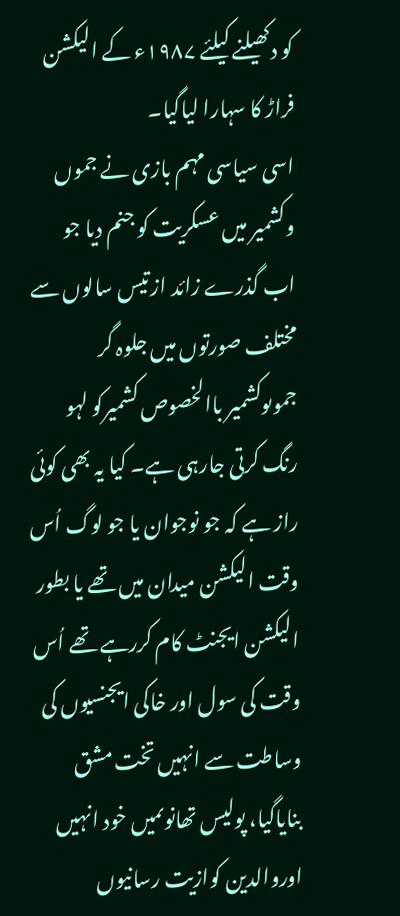کو دکھیلنے کیلئے ۱۹۸۷ء کے الیکشن فراڑ کا سہارا لیاگیا۔
اسی سیاسی مہم بازی نے جموں وکشمیر میں عسکریت کو جنم دیا جو اب گذرے زائد از تیس سالوں سے مختلف صورتوں میں جلوہ گر جموںوکشمیر باالخصوص کشمیرکو لہو رنگ کرتی جارہی ہے۔ کیا یہ بھی کوئی راز ہے کہ جو نوجوان یا جو لوگ اُس وقت الیکشن میدان میں تھے یا بطور الیکشن ایجنٹ کام کررہے تھے اُس وقت کی سول اور خاکی ایجنسیوں کی وساطت سے انہیں تخت مشق بنایاگیا، پولیس تھانوںمیں خود انہیں اوروالدین کوازیت رسانیوں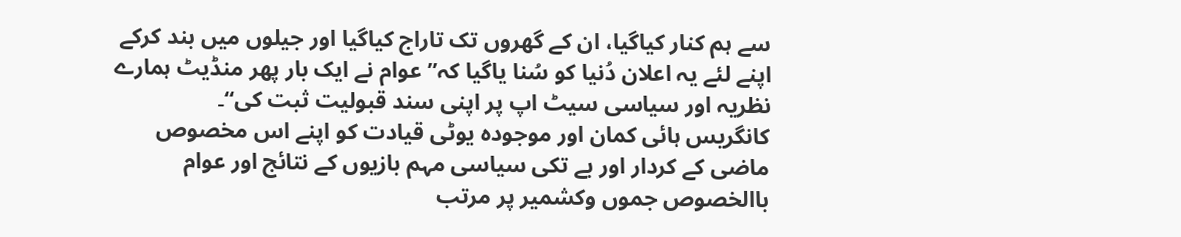سے ہم کنار کیاگیا، ان کے گھروں تک تاراج کیاگیا اور جیلوں میں بند کرکے اپنے لئے یہ اعلان دُنیا کو سُنا یاگیا کہ’’ عوام نے ایک بار پھر منڈیٹ ہمارے نظریہ اور سیاسی سیٹ اپ پر اپنی سند قبولیت ثبت کی‘‘۔
کانگریس ہائی کمان اور موجودہ یوٹی قیادت کو اپنے اس مخصوص ماضی کے کردار اور بے تکی سیاسی مہم بازیوں کے نتائج اور عوام باالخصوص جموں وکشمیر پر مرتب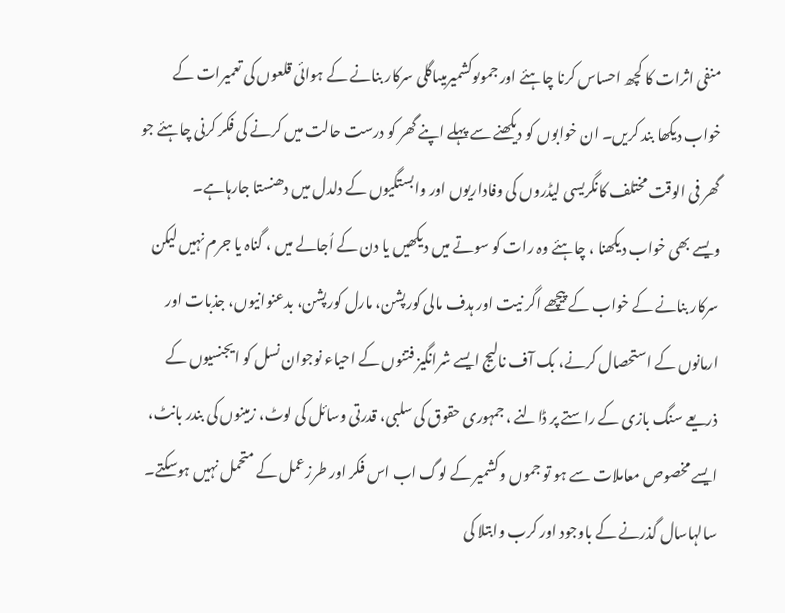منفی اثرات کا کچھ احساس کرنا چاہئے اور جموںوکشمیرمیںاگلی سرکار بنانے کے ہوائی قلعوں کی تعمیرات کے خواب دیکھا بند کریں۔ ان خوابوں کو دیکھنے سے پہلے اپنے گھر کو درست حالت میں کرنے کی فکر کرنی چاہئے جو گھر فی الوقت مختلف کانگریسی لیڈروں کی وفاداریوں اور وابستگیوں کے دلدل میں دھنستا جارہاہے۔
ویسے بھی خواب دیکھنا ، چاہئے وہ رات کو سوتے میں دیکھیں یا دن کے اُجالے میں ، گناہ یا جرم نہیں لیکن سرکار بنانے کے خواب کے پیچھے اگر نیت اور ہدف مالی کورپشن، مارل کورپشن، بدعنوانیوں، جذبات اور ارمانوں کے استحصال کرنے، بک آف نالیج ایسے شرانگیز فتنوں کے احیاء نوجوان نسل کو ایجنسیوں کے ذریعے سنگ بازی کے راستے پر ڈالنے ، جمہوری حقوق کی سلبی، قدرتی وسائل کی لوٹ، زمینوں کی بندر بانٹ، ایسے مخصوص معاملات سے ہو تو جموں وکشمیر کے لوگ اب اس فکر اور طرزعمل کے متحمل نہیں ہوسکتے۔
سالہاسال گذرنے کے باوجود اور کرب وابتلا کی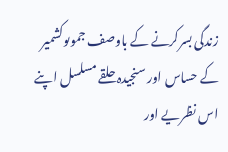زندگی بسرکرنے کے باوصف جموںوکشمیر کے حساس اور سنجیدہ حلقے مسلسل اپنے اس نظریے اور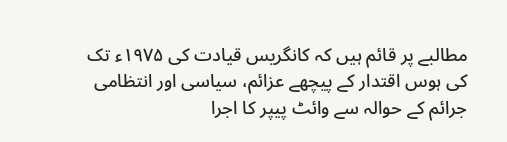مطالبے پر قائم ہیں کہ کانگریس قیادت کی ۱۹۷۵ء تک کی ہوس اقتدار کے پیچھے عزائم، سیاسی اور انتظامی جرائم کے حوالہ سے وائٹ پیپر کا اجرا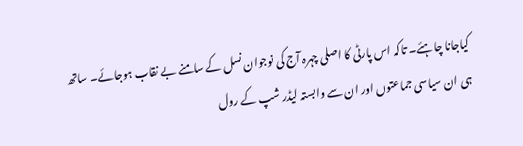کیاجانا چاہئے۔ تاکہ اس پارٹی کا اصلی چہرہ آج کی نوجوان نسل کے سامنے بے نقاب ہوجائے۔ ساتھ ہی ان سیاسی جماعتوں اور ان سے وابستہ لیڈر شپ کے رول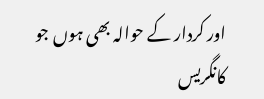اور کردار کے حوالہ بھی ہوں جو کانگریس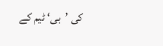کی ’بی‘ ٹیم کے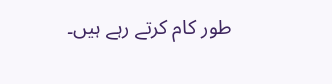طور کام کرتے رہے ہیں۔